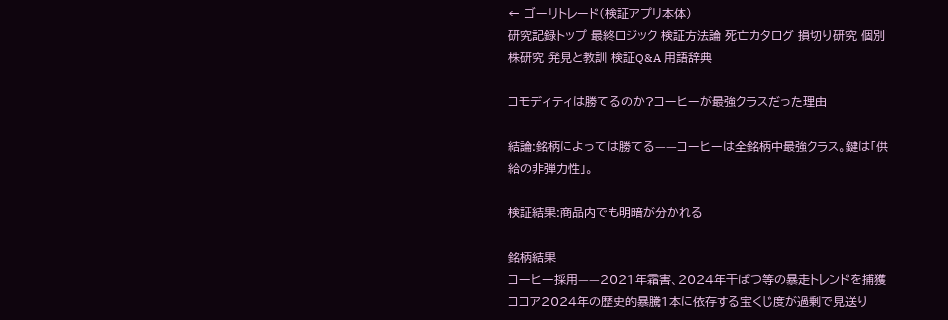← ゴーリトレード(検証アプリ本体)
研究記録トップ 最終ロジック 検証方法論 死亡カタログ 損切り研究 個別株研究 発見と教訓 検証Q&A 用語辞典

コモディティは勝てるのか?コーヒーが最強クラスだった理由

結論:銘柄によっては勝てる——コーヒーは全銘柄中最強クラス。鍵は「供給の非弾力性」。

検証結果:商品内でも明暗が分かれる

銘柄結果
コーヒー採用——2021年霜害、2024年干ばつ等の暴走トレンドを捕獲
ココア2024年の歴史的暴騰1本に依存する宝くじ度が過剰で見送り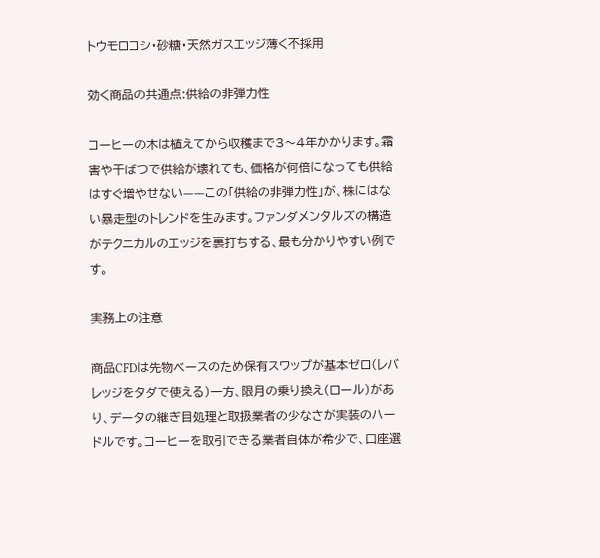トウモロコシ・砂糖・天然ガスエッジ薄く不採用

効く商品の共通点:供給の非弾力性

コーヒーの木は植えてから収穫まで3〜4年かかります。霜害や干ばつで供給が壊れても、価格が何倍になっても供給はすぐ増やせない——この「供給の非弾力性」が、株にはない暴走型のトレンドを生みます。ファンダメンタルズの構造がテクニカルのエッジを裏打ちする、最も分かりやすい例です。

実務上の注意

商品CFDは先物ベースのため保有スワップが基本ゼロ(レバレッジをタダで使える)一方、限月の乗り換え(ロール)があり、データの継ぎ目処理と取扱業者の少なさが実装のハードルです。コーヒーを取引できる業者自体が希少で、口座選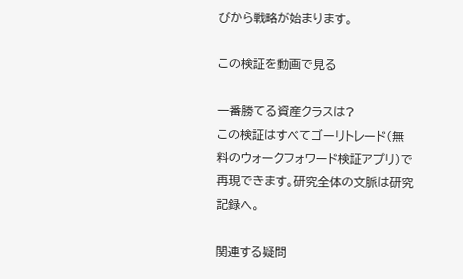びから戦略が始まります。

この検証を動画で見る

一番勝てる資産クラスは?
この検証はすべてゴーリトレード(無料のウォークフォワード検証アプリ)で再現できます。研究全体の文脈は研究記録へ。

関連する疑問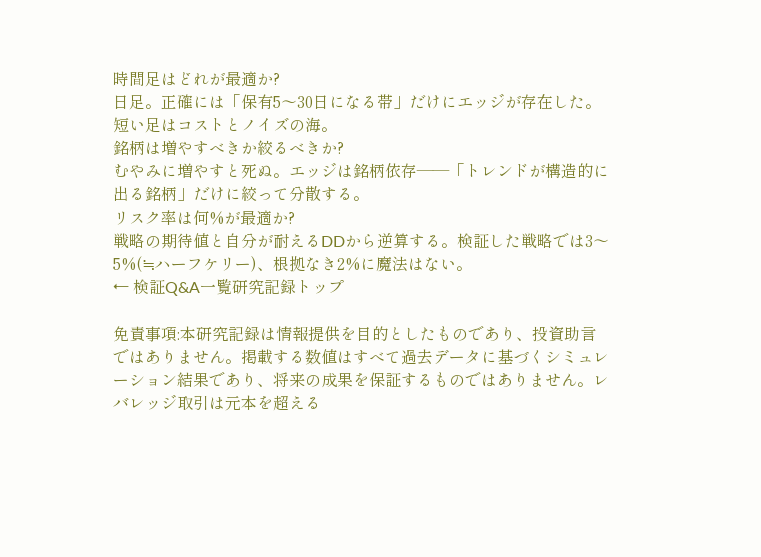時間足はどれが最適か?
日足。正確には「保有5〜30日になる帯」だけにエッジが存在した。短い足はコストとノイズの海。
銘柄は増やすべきか絞るべきか?
むやみに増やすと死ぬ。エッジは銘柄依存——「トレンドが構造的に出る銘柄」だけに絞って分散する。
リスク率は何%が最適か?
戦略の期待値と自分が耐えるDDから逆算する。検証した戦略では3〜5%(≒ハーフケリー)、根拠なき2%に魔法はない。
← 検証Q&A一覧研究記録トップ

免責事項:本研究記録は情報提供を目的としたものであり、投資助言ではありません。掲載する数値はすべて過去データに基づくシミュレーション結果であり、将来の成果を保証するものではありません。レバレッジ取引は元本を超える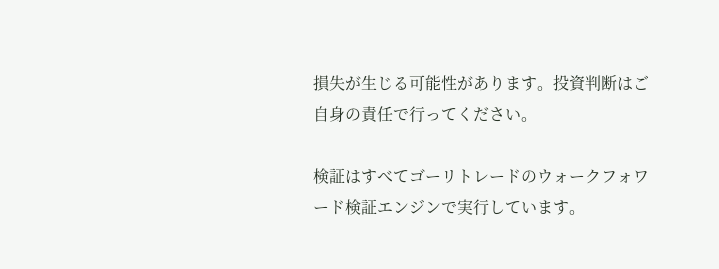損失が生じる可能性があります。投資判断はご自身の責任で行ってください。

検証はすべてゴーリトレードのウォークフォワード検証エンジンで実行しています。